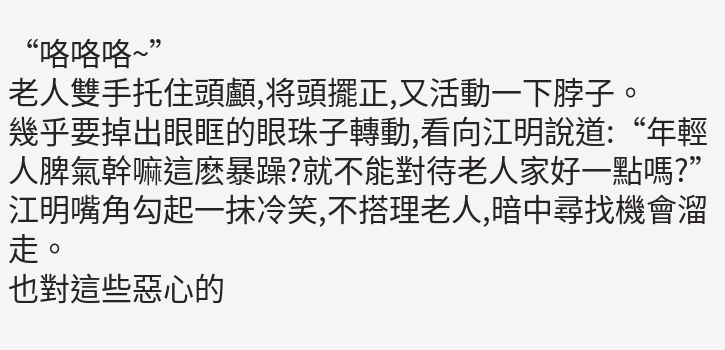“咯咯咯~”
老人雙手托住頭顱,将頭擺正,又活動一下脖子。
幾乎要掉出眼眶的眼珠子轉動,看向江明說道:“年輕人脾氣幹嘛這麽暴躁?就不能對待老人家好一點嗎?”
江明嘴角勾起一抹冷笑,不搭理老人,暗中尋找機會溜走。
也對這些惡心的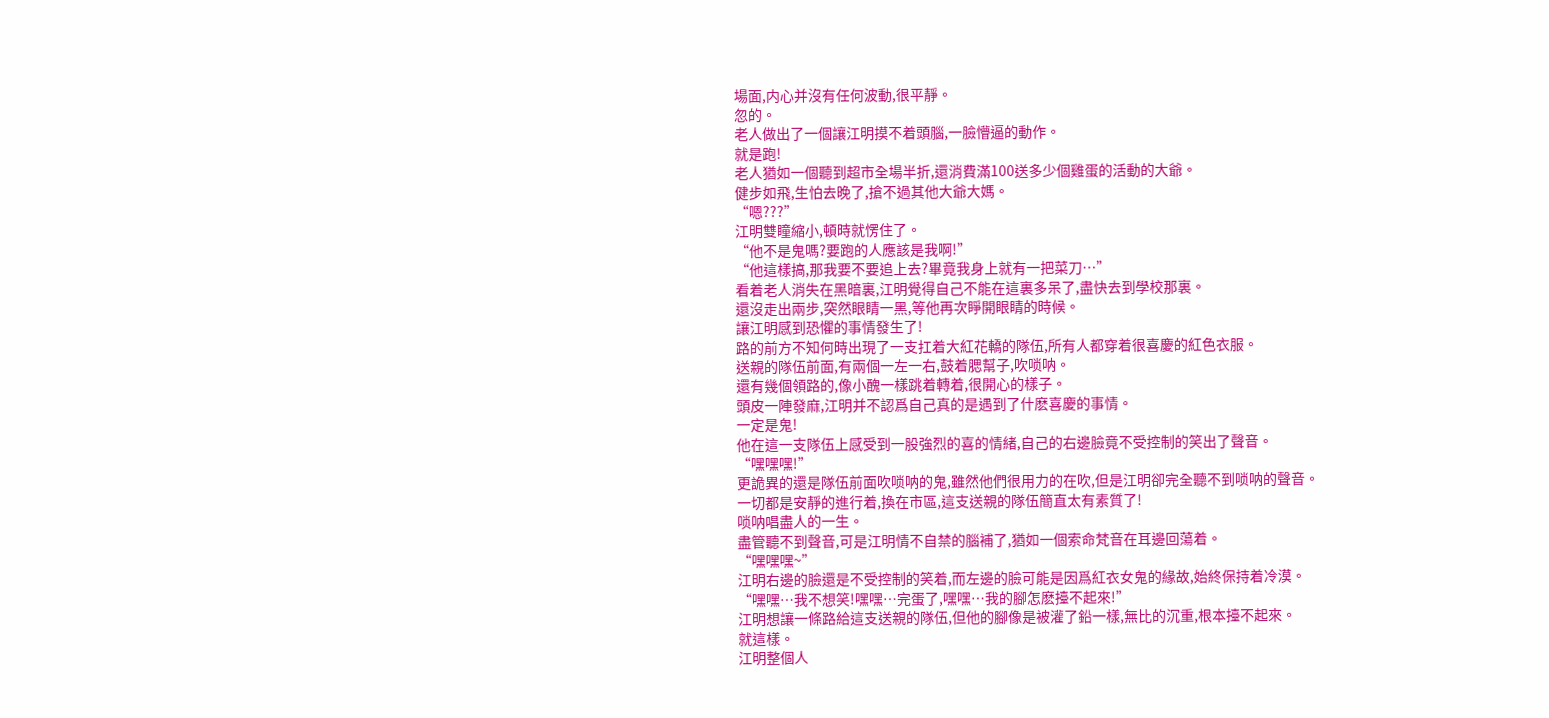場面,内心并沒有任何波動,很平靜。
忽的。
老人做出了一個讓江明摸不着頭腦,一臉懵逼的動作。
就是跑!
老人猶如一個聽到超市全場半折,還消費滿100送多少個雞蛋的活動的大爺。
健步如飛,生怕去晚了,搶不過其他大爺大媽。
“嗯???”
江明雙瞳縮小,頓時就愣住了。
“他不是鬼嗎?要跑的人應該是我啊!”
“他這樣搞,那我要不要追上去?畢竟我身上就有一把菜刀…”
看着老人消失在黑暗裏,江明覺得自己不能在這裏多呆了,盡快去到學校那裏。
還沒走出兩步,突然眼睛一黑,等他再次睜開眼睛的時候。
讓江明感到恐懼的事情發生了!
路的前方不知何時出現了一支扛着大紅花轎的隊伍,所有人都穿着很喜慶的紅色衣服。
送親的隊伍前面,有兩個一左一右,鼓着腮幫子,吹唢呐。
還有幾個領路的,像小醜一樣跳着轉着,很開心的樣子。
頭皮一陣發麻,江明并不認爲自己真的是遇到了什麽喜慶的事情。
一定是鬼!
他在這一支隊伍上感受到一股強烈的喜的情緒,自己的右邊臉竟不受控制的笑出了聲音。
“嘿嘿嘿!”
更詭異的還是隊伍前面吹唢呐的鬼,雖然他們很用力的在吹,但是江明卻完全聽不到唢呐的聲音。
一切都是安靜的進行着,換在市區,這支送親的隊伍簡直太有素質了!
唢呐唱盡人的一生。
盡管聽不到聲音,可是江明情不自禁的腦補了,猶如一個索命梵音在耳邊回蕩着。
“嘿嘿嘿~”
江明右邊的臉還是不受控制的笑着,而左邊的臉可能是因爲紅衣女鬼的緣故,始終保持着冷漠。
“嘿嘿…我不想笑!嘿嘿…完蛋了,嘿嘿…我的腳怎麽擡不起來!”
江明想讓一條路給這支送親的隊伍,但他的腳像是被灌了鉛一樣,無比的沉重,根本擡不起來。
就這樣。
江明整個人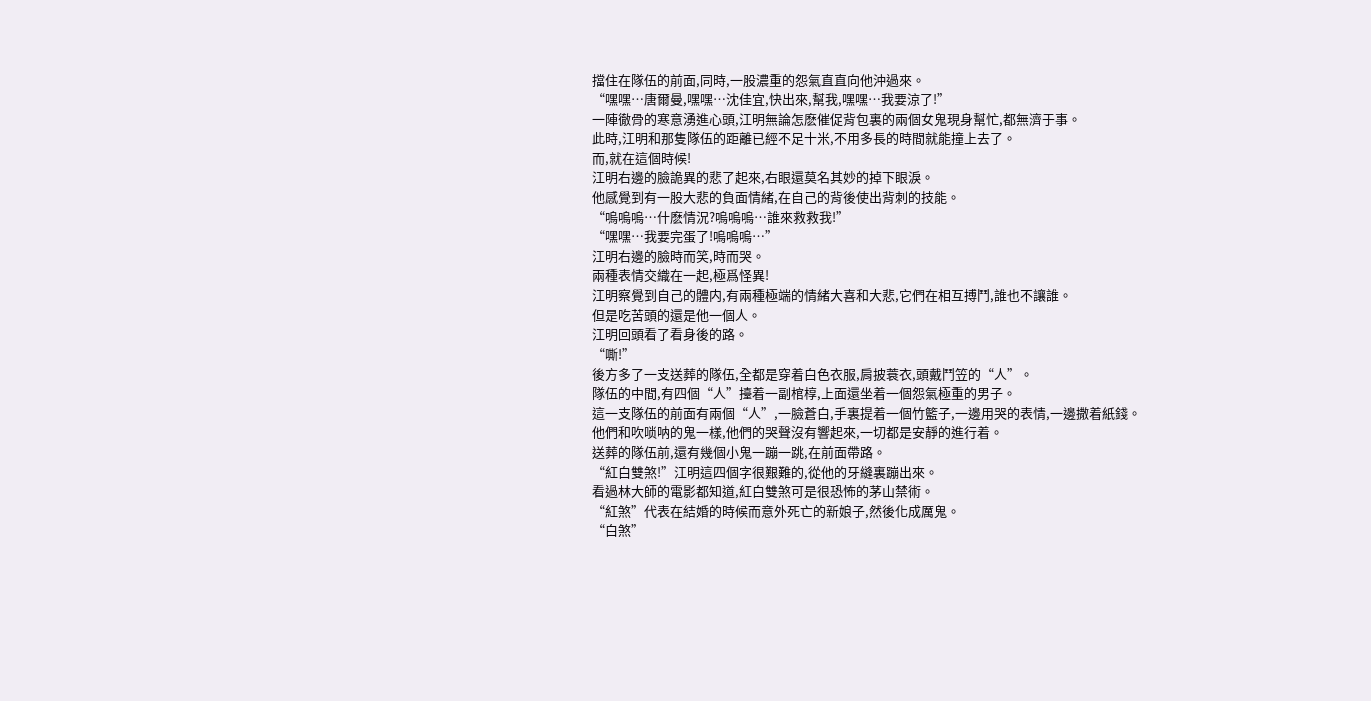擋住在隊伍的前面,同時,一股濃重的怨氣直直向他沖過來。
“嘿嘿…唐爾曼,嘿嘿…沈佳宜,快出來,幫我,嘿嘿…我要涼了!”
一陣徹骨的寒意湧進心頭,江明無論怎麽催促背包裏的兩個女鬼現身幫忙,都無濟于事。
此時,江明和那隻隊伍的距離已經不足十米,不用多長的時間就能撞上去了。
而,就在這個時候!
江明右邊的臉詭異的悲了起來,右眼還莫名其妙的掉下眼淚。
他感覺到有一股大悲的負面情緒,在自己的背後使出背刺的技能。
“嗚嗚嗚…什麽情況?嗚嗚嗚…誰來救救我!”
“嘿嘿…我要完蛋了!嗚嗚嗚…”
江明右邊的臉時而笑,時而哭。
兩種表情交織在一起,極爲怪異!
江明察覺到自己的體内,有兩種極端的情緒大喜和大悲,它們在相互搏鬥,誰也不讓誰。
但是吃苦頭的還是他一個人。
江明回頭看了看身後的路。
“嘶!”
後方多了一支送葬的隊伍,全都是穿着白色衣服,肩披蓑衣,頭戴鬥笠的“人”。
隊伍的中間,有四個“人”擡着一副棺椁,上面還坐着一個怨氣極重的男子。
這一支隊伍的前面有兩個“人”,一臉蒼白,手裏提着一個竹籃子,一邊用哭的表情,一邊撒着紙錢。
他們和吹唢呐的鬼一樣,他們的哭聲沒有響起來,一切都是安靜的進行着。
送葬的隊伍前,還有幾個小鬼一蹦一跳,在前面帶路。
“紅白雙煞!”江明這四個字很艱難的,從他的牙縫裏蹦出來。
看過林大師的電影都知道,紅白雙煞可是很恐怖的茅山禁術。
“紅煞”代表在結婚的時候而意外死亡的新娘子,然後化成厲鬼。
“白煞”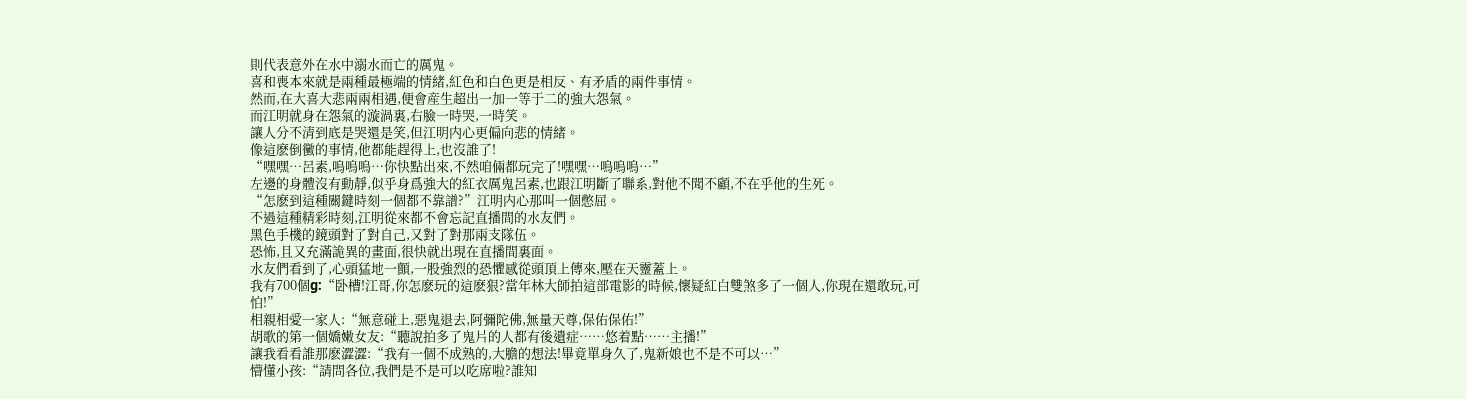則代表意外在水中溺水而亡的厲鬼。
喜和喪本來就是兩種最極端的情緒,紅色和白色更是相反、有矛盾的兩件事情。
然而,在大喜大悲兩兩相遇,便會産生超出一加一等于二的強大怨氣。
而江明就身在怨氣的漩渦裏,右臉一時哭,一時笑。
讓人分不清到底是哭還是笑,但江明内心更偏向悲的情緒。
像這麽倒黴的事情,他都能趕得上,也沒誰了!
“嘿嘿…呂素,嗚嗚嗚…你快點出來,不然咱倆都玩完了!嘿嘿…嗚嗚嗚…”
左邊的身體沒有動靜,似乎身爲強大的紅衣厲鬼呂素,也跟江明斷了聯系,對他不聞不顧,不在乎他的生死。
“怎麽到這種關鍵時刻一個都不靠譜?”江明内心那叫一個憋屈。
不過這種精彩時刻,江明從來都不會忘記直播間的水友們。
黑色手機的鏡頭對了對自己,又對了對那兩支隊伍。
恐怖,且又充滿詭異的畫面,很快就出現在直播間裏面。
水友們看到了,心頭猛地一顫,一股強烈的恐懼感從頭頂上傳來,壓在天靈蓋上。
我有700個g:“卧槽!江哥,你怎麽玩的這麽狠?當年林大師拍這部電影的時候,懷疑紅白雙煞多了一個人,你現在還敢玩,可怕!”
相親相愛一家人:“無意碰上,惡鬼退去,阿彌陀佛,無量天尊,保佑保佑!”
胡歌的第一個嬌嫩女友:“聽說拍多了鬼片的人都有後遺症……悠着點……主播!”
讓我看看誰那麽澀澀:“我有一個不成熟的,大膽的想法!畢竟單身久了,鬼新娘也不是不可以…”
懵懂小孩:“請問各位,我們是不是可以吃席啦?誰知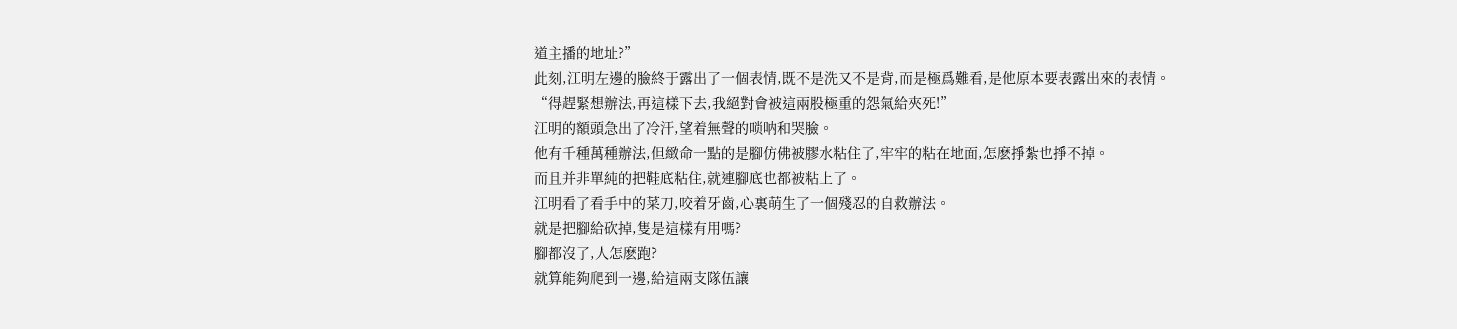道主播的地址?”
此刻,江明左邊的臉終于露出了一個表情,既不是洗又不是背,而是極爲難看,是他原本要表露出來的表情。
“得趕緊想辦法,再這樣下去,我絕對會被這兩股極重的怨氣給夾死!”
江明的額頭急出了冷汗,望着無聲的唢呐和哭臉。
他有千種萬種辦法,但緻命一點的是腳仿佛被膠水粘住了,牢牢的粘在地面,怎麽掙紮也掙不掉。
而且并非單純的把鞋底粘住,就連腳底也都被粘上了。
江明看了看手中的菜刀,咬着牙齒,心裏萌生了一個殘忍的自救辦法。
就是把腳給砍掉,隻是這樣有用嗎?
腳都沒了,人怎麽跑?
就算能夠爬到一邊,給這兩支隊伍讓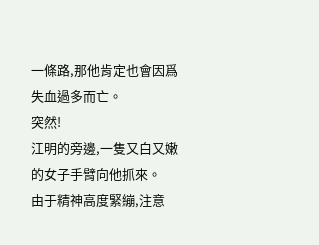一條路,那他肯定也會因爲失血過多而亡。
突然!
江明的旁邊,一隻又白又嫩的女子手臂向他抓來。
由于精神高度緊繃,注意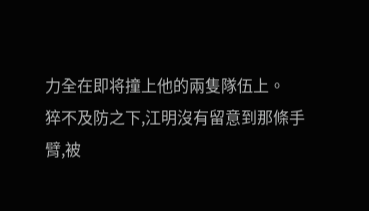力全在即将撞上他的兩隻隊伍上。
猝不及防之下,江明沒有留意到那條手臂,被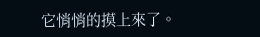它悄悄的摸上來了。